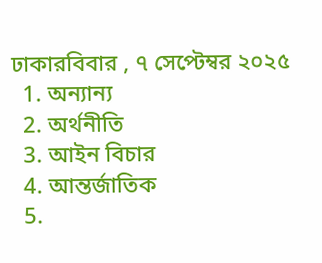ঢাকারবিবার , ৭ সেপ্টেম্বর ২০২৫
  1. অন্যান্য
  2. অর্থনীতি
  3. আইন বিচার
  4. আন্তর্জাতিক
  5.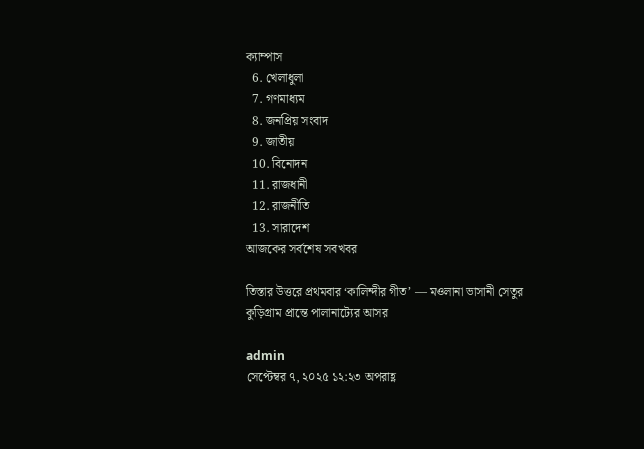ক্যাম্পাস
  6. খেলাধুলা
  7. গণমাধ্যম
  8. জনপ্রিয় সংবাদ
  9. জাতীয়
  10. বিনোদন
  11. রাজধানী
  12. রাজনীতি
  13. সারাদেশ
আজকের সর্বশেষ সবখবর

তিস্তার উত্তরে প্রথমবার ‘কালিন্দীর গীত’ — মওলানা ভাসানী সেতুর কুড়িগ্রাম প্রান্তে পালানাট্যের আসর

admin
সেপ্টেম্বর ৭, ২০২৫ ১২:২৩ অপরাহ্ণ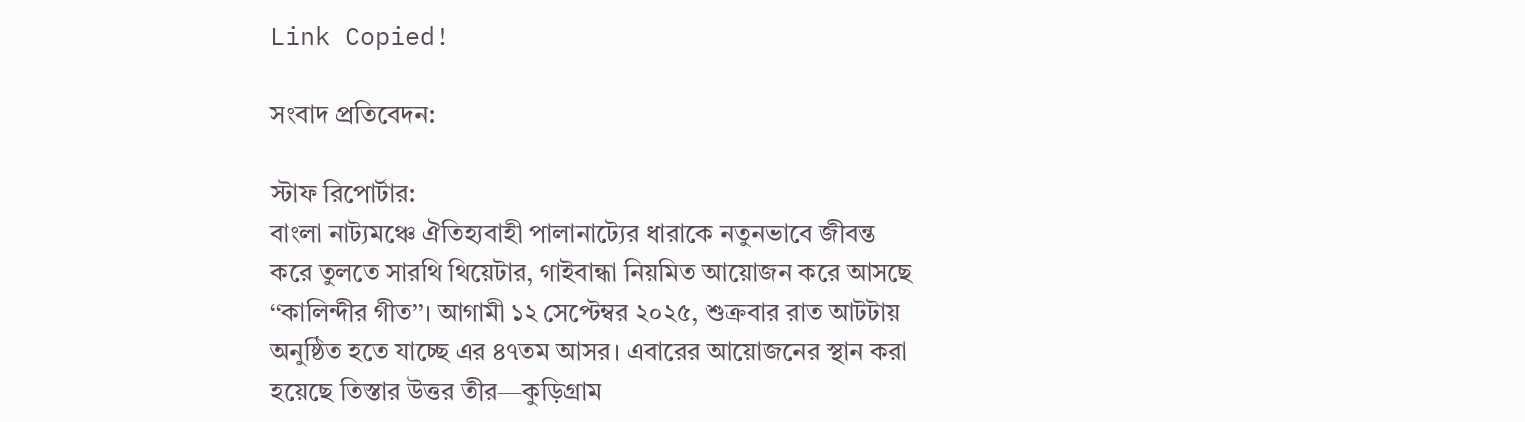Link Copied!

সংবাদ প্রতিবেদন:

স্টাফ রিপোর্টার:
বাংলা নাট্যমঞ্চে ঐতিহ্যবাহী পালানাট্যের ধারাকে নতুনভাবে জীবন্ত করে তুলতে সারথি থিয়েটার, গাইবান্ধা নিয়মিত আয়োজন করে আসছে ‘‘কালিন্দীর গীত’’। আগামী ১২ সেপ্টেম্বর ২০২৫, শুক্রবার রাত আটটায় অনুষ্ঠিত হতে যাচ্ছে এর ৪৭তম আসর। এবারের আয়োজনের স্থান করা হয়েছে তিস্তার উত্তর তীর—কুড়িগ্রাম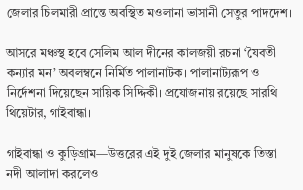জেলার চিলমারী প্রান্তে অবস্থিত মওলানা ভাসানী সেতুর পাদদেশ।

আসরে মঞ্চস্থ হবে সেলিম আল দীনের কালজয়ী রচনা ‘যৈবতী কন্যার মন’ অবলম্বনে নির্মিত পালানাটক। পালানাট্যরূপ ও নির্দেশনা দিয়েছেন সায়িক সিদ্দিকী। প্রযোজনায় রয়েছে সারথি থিয়েটার, গাইবান্ধা।

গাইবান্ধা ও কুড়িগ্রাম—উত্তরের এই দুই জেলার মানুষকে তিস্তা নদী আলাদা করলেও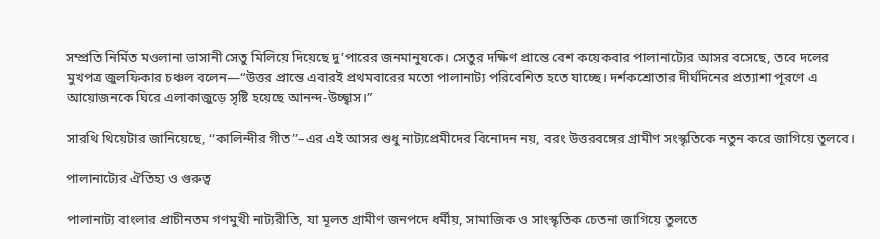সম্প্রতি নির্মিত মওলানা ভাসানী সেতু মিলিয়ে দিয়েছে দু’পারের জনমানুষকে। সেতুর দক্ষিণ প্রান্তে বেশ কয়েকবার পালানাট্যের আসর বসেছে, তবে দলের মুখপত্র জুলফিকার চঞ্চল বলেন—“উত্তর প্রান্তে এবারই প্রথমবারের মতো পালানাট্য পরিবেশিত হতে যাচ্ছে। দর্শকশ্রোতার দীর্ঘদিনের প্রত্যাশা পূরণে এ আয়োজনকে ঘিরে এলাকাজুড়ে সৃষ্টি হয়েছে আনন্দ-উচ্ছ্বাস।”

সারথি থিয়েটার জানিয়েছে, ‘‘কালিন্দীর গীত’’–এর এই আসর শুধু নাট্যপ্রেমীদের বিনোদন নয়, বরং উত্তরবঙ্গের গ্রামীণ সংস্কৃতিকে নতুন করে জাগিয়ে তুলবে।

পালানাট্যের ঐতিহ্য ও গুরুত্ব

পালানাট্য বাংলার প্রাচীনতম গণমুখী নাট্যরীতি, যা মূলত গ্রামীণ জনপদে ধর্মীয়, সামাজিক ও সাংস্কৃতিক চেতনা জাগিয়ে তুলতে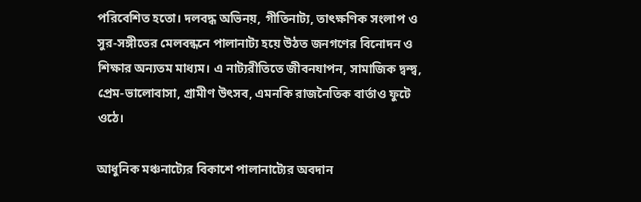পরিবেশিত হতো। দলবদ্ধ অভিনয়, গীতিনাট্য, তাৎক্ষণিক সংলাপ ও সুর-সঙ্গীতের মেলবন্ধনে পালানাট্য হয়ে উঠত জনগণের বিনোদন ও শিক্ষার অন্যতম মাধ্যম। এ নাট্যরীতিতে জীবনযাপন, সামাজিক দ্বন্দ্ব, প্রেম-ভালোবাসা, গ্রামীণ উৎসব, এমনকি রাজনৈতিক বার্তাও ফুটে ওঠে।

আধুনিক মঞ্চনাট্যের বিকাশে পালানাট্যের অবদান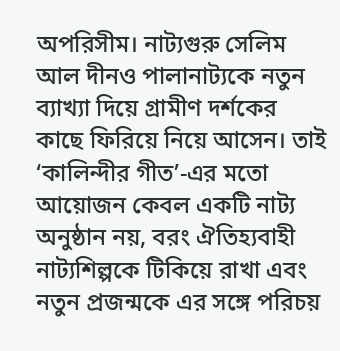অপরিসীম। নাট্যগুরু সেলিম আল দীনও পালানাট্যকে নতুন ব্যাখ্যা দিয়ে গ্রামীণ দর্শকের কাছে ফিরিয়ে নিয়ে আসেন। তাই ‘কালিন্দীর গীত’-এর মতো আয়োজন কেবল একটি নাট্য অনুষ্ঠান নয়, বরং ঐতিহ্যবাহী নাট্যশিল্পকে টিকিয়ে রাখা এবং নতুন প্রজন্মকে এর সঙ্গে পরিচয়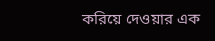করিয়ে দেওয়ার এক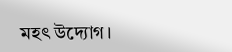মহৎ উদ্যোগ।